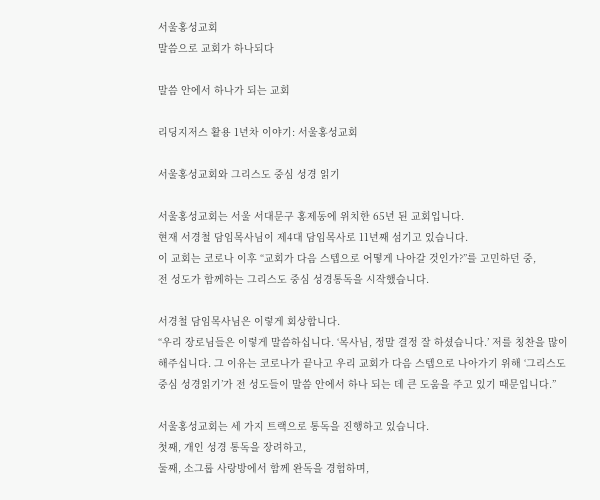서울홍성교회
말씀으로 교회가 하나되다

말씀 안에서 하나가 되는 교회

리딩지저스 활용 1년차 이야기: 서울홍성교회

서울홍성교회와 그리스도 중심 성경 읽기

서울홍성교회는 서울 서대문구 홍제동에 위치한 65년 된 교회입니다.
현재 서경철 담임목사님이 제4대 담임목사로 11년째 섬기고 있습니다.
이 교회는 코로나 이후 “교회가 다음 스텝으로 어떻게 나아갈 것인가?”를 고민하던 중,
전 성도가 함께하는 그리스도 중심 성경통독을 시작했습니다.

서경철 담임목사님은 이렇게 회상합니다.
“우리 장로님들은 이렇게 말씀하십니다. ‘목사님, 정말 결정 잘 하셨습니다.’ 저를 칭찬을 많이 해주십니다. 그 이유는 코로나가 끝나고 우리 교회가 다음 스텝으로 나아가기 위해 ‘그리스도 중심 성경읽기’가 전 성도들이 말씀 안에서 하나 되는 데 큰 도움을 주고 있기 때문입니다.”

서울홍성교회는 세 가지 트랙으로 통독을 진행하고 있습니다.
첫째, 개인 성경 통독을 장려하고,
둘째, 소그룹 사랑방에서 함께 완독을 경험하며,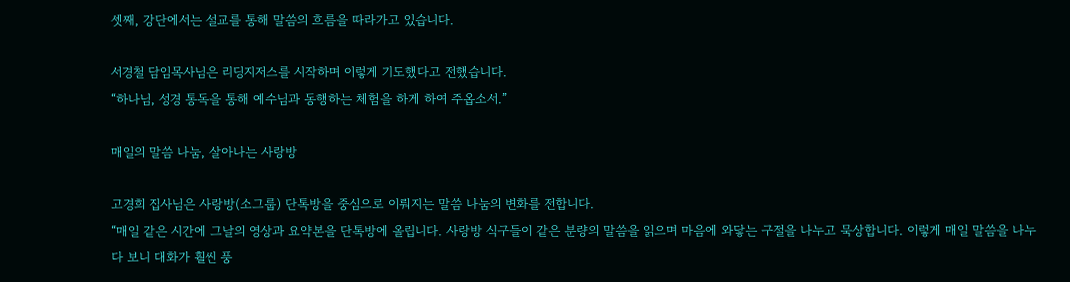셋째, 강단에서는 설교를 통해 말씀의 흐름을 따라가고 있습니다.

서경철 담임목사님은 리딩지저스를 시작하며 이렇게 기도했다고 전했습니다.
“하나님, 성경 통독을 통해 예수님과 동행하는 체험을 하게 하여 주옵소서.”

매일의 말씀 나눔, 살아나는 사랑방

고경희 집사님은 사랑방(소그룹) 단톡방을 중심으로 이뤄지는 말씀 나눔의 변화를 전합니다.
“매일 같은 시간에 그날의 영상과 요약본을 단톡방에 올립니다. 사랑방 식구들이 같은 분량의 말씀을 읽으며 마음에 와닿는 구절을 나누고 묵상합니다. 이렇게 매일 말씀을 나누다 보니 대화가 훨씬 풍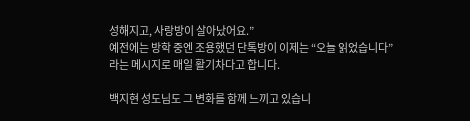성해지고, 사랑방이 살아났어요.”
예전에는 방학 중엔 조용했던 단톡방이 이제는 “오늘 읽었습니다”라는 메시지로 매일 활기차다고 합니다.

백지현 성도님도 그 변화를 함께 느끼고 있습니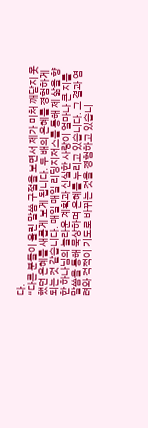다.
“다른 분들이 올린 말씀 구절을 보면서 제가 미처 깨닫지 못했던 은혜를 새롭게 보게 됩니다. 두 배의 은혜를 경험하게 되는 것 같습니다. 매일 매일 리딩지저스를 통해 제 삶을 향한 하나님의 놀라운 계획과 신실한 사랑이 얼마나 큰 지를 말씀을 통해 묵상하며 은혜를 누리고 있습니다. 그 결과 염려와 걱적이 기도로 바뀌는 것을 경험하고 있습니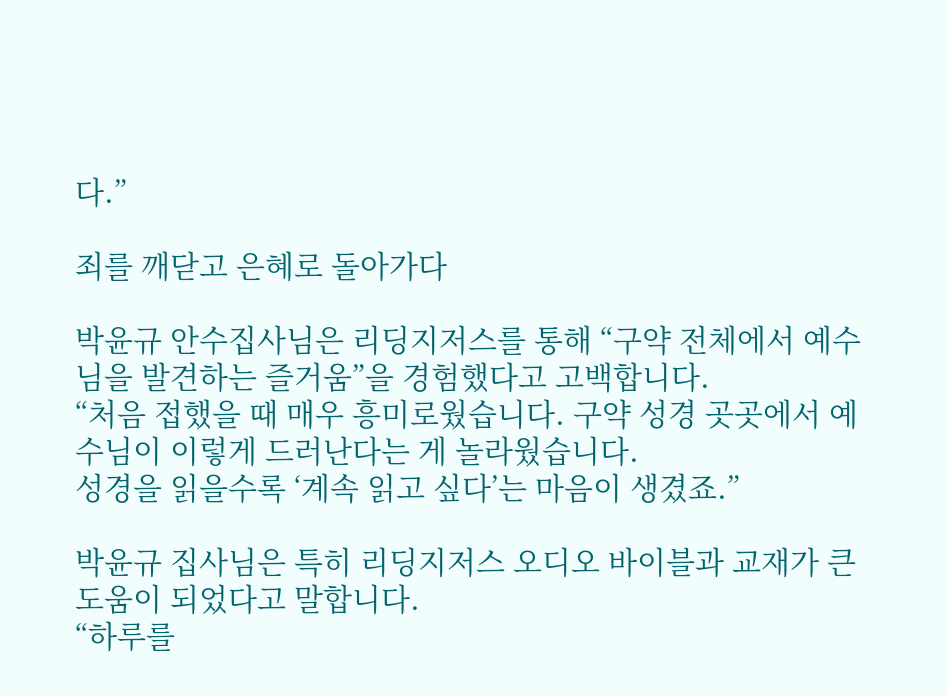다.”

죄를 깨닫고 은혜로 돌아가다

박윤규 안수집사님은 리딩지저스를 통해 “구약 전체에서 예수님을 발견하는 즐거움”을 경험했다고 고백합니다.
“처음 접했을 때 매우 흥미로웠습니다. 구약 성경 곳곳에서 예수님이 이렇게 드러난다는 게 놀라웠습니다.
성경을 읽을수록 ‘계속 읽고 싶다’는 마음이 생겼죠.”

박윤규 집사님은 특히 리딩지저스 오디오 바이블과 교재가 큰 도움이 되었다고 말합니다.
“하루를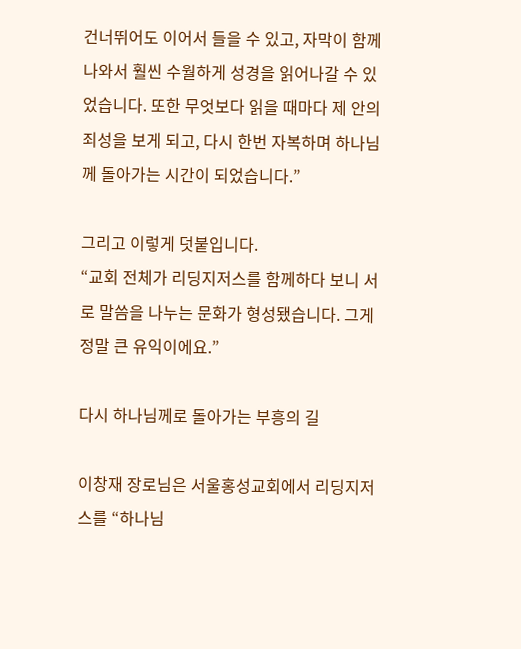건너뛰어도 이어서 들을 수 있고, 자막이 함께 나와서 훨씬 수월하게 성경을 읽어나갈 수 있었습니다. 또한 무엇보다 읽을 때마다 제 안의 죄성을 보게 되고, 다시 한번 자복하며 하나님께 돌아가는 시간이 되었습니다.”

그리고 이렇게 덧붙입니다.
“교회 전체가 리딩지저스를 함께하다 보니 서로 말씀을 나누는 문화가 형성됐습니다. 그게 정말 큰 유익이에요.”

다시 하나님께로 돌아가는 부흥의 길

이창재 장로님은 서울홍성교회에서 리딩지저스를 “하나님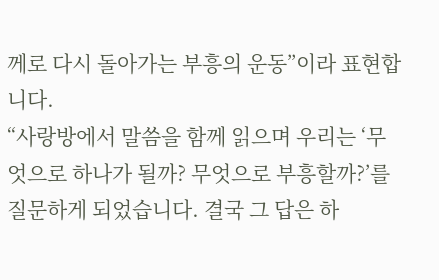께로 다시 돌아가는 부흥의 운동”이라 표현합니다.
“사랑방에서 말씀을 함께 읽으며 우리는 ‘무엇으로 하나가 될까? 무엇으로 부흥할까?’를 질문하게 되었습니다. 결국 그 답은 하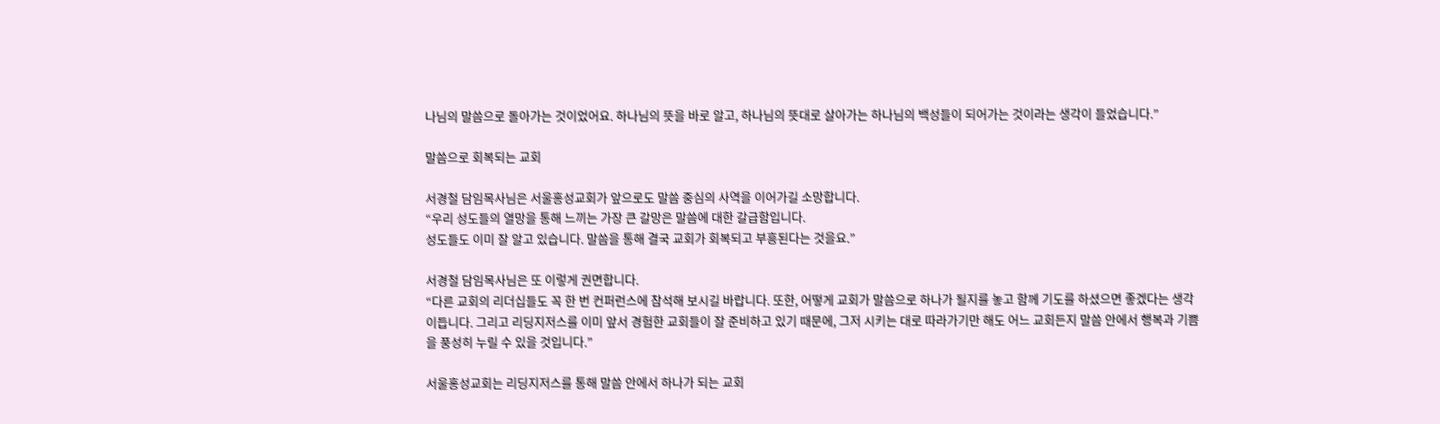나님의 말씀으로 돌아가는 것이었어요. 하나님의 뜻을 바로 알고, 하나님의 뜻대로 살아가는 하나님의 백성들이 되어가는 것이라는 생각이 들었습니다.”

말씀으로 회복되는 교회

서경철 담임목사님은 서울홍성교회가 앞으로도 말씀 중심의 사역을 이어가길 소망합니다.
“우리 성도들의 열망을 통해 느끼는 가장 큰 갈망은 말씀에 대한 갈급함입니다.
성도들도 이미 잘 알고 있습니다. 말씀을 통해 결국 교회가 회복되고 부흥된다는 것을요.”

서경철 담임목사님은 또 이렇게 권면합니다.
“다른 교회의 리더십들도 꼭 한 번 컨퍼런스에 참석해 보시길 바랍니다. 또한, 어떻게 교회가 말씀으로 하나가 될지를 놓고 함께 기도를 하셨으면 좋겠다는 생각이듭니다. 그리고 리딩지저스를 이미 앞서 경험한 교회들이 잘 준비하고 있기 때문에, 그저 시키는 대로 따라가기만 해도 어느 교회든지 말씀 안에서 행복과 기쁨을 풍성히 누릴 수 있을 것입니다.”

서울홍성교회는 리딩지저스를 통해 말씀 안에서 하나가 되는 교회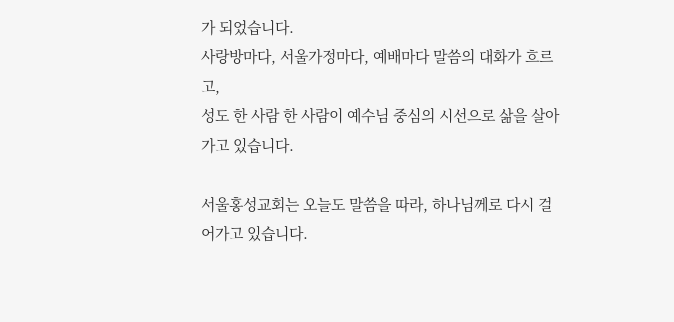가 되었습니다.
사랑방마다, 서울가정마다, 예배마다 말씀의 대화가 흐르고,
성도 한 사람 한 사람이 예수님 중심의 시선으로 삶을 살아가고 있습니다.

서울홍성교회는 오늘도 말씀을 따라, 하나님께로 다시 걸어가고 있습니다.